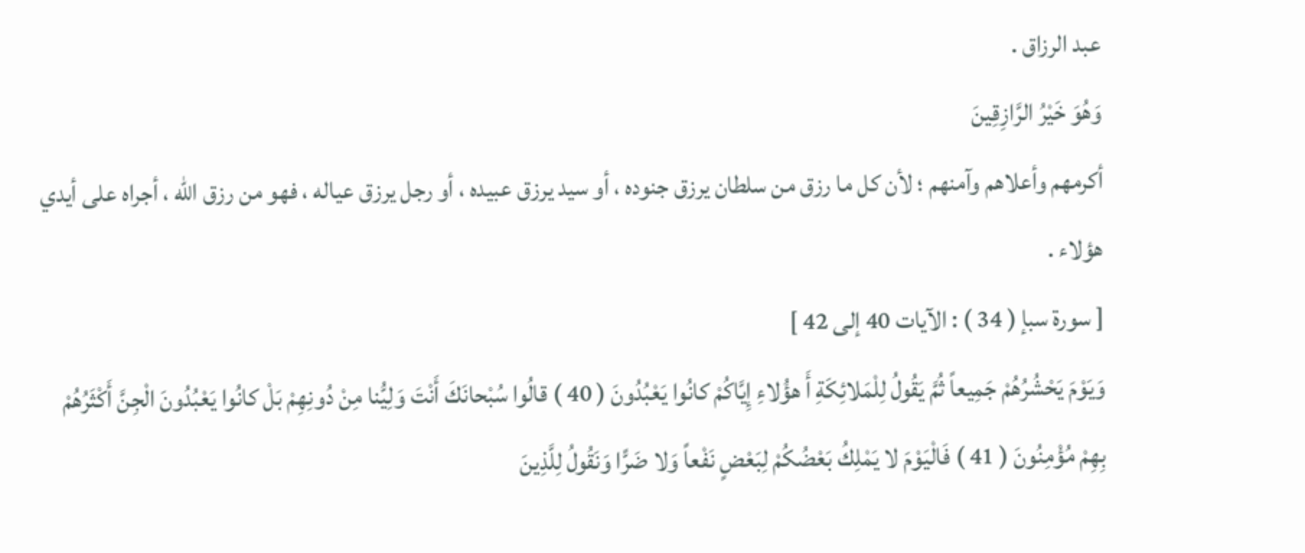عبد الرزاق .
وَهُوَ خَيْرُ الرَّازِقِينَ
أكرمهم وأعلاهم وآمنهم ؛ لأن كل ما رزق من سلطان يرزق جنوده ، أو سيد يرزق عبيده ، أو رجل يرزق عياله ، فهو من رزق اللّه ، أجراه على أيدي هؤلاء .
[ سورة سبإ ( 34 ) : الآيات 40 إلى 42 ]
وَيَوْمَ يَحْشُرُهُمْ جَمِيعاً ثُمَّ يَقُولُ لِلْمَلائِكَةِ أَ هؤُلاءِ إِيَّاكُمْ كانُوا يَعْبُدُونَ ( 40 ) قالُوا سُبْحانَكَ أَنْتَ وَلِيُّنا مِنْ دُونِهِمْ بَلْ كانُوا يَعْبُدُونَ الْجِنَّ أَكْثَرُهُمْ بِهِمْ مُؤْمِنُونَ ( 41 ) فَالْيَوْمَ لا يَمْلِكُ بَعْضُكُمْ لِبَعْضٍ نَفْعاً وَلا ضَرًّا وَنَقُولُ لِلَّذِينَ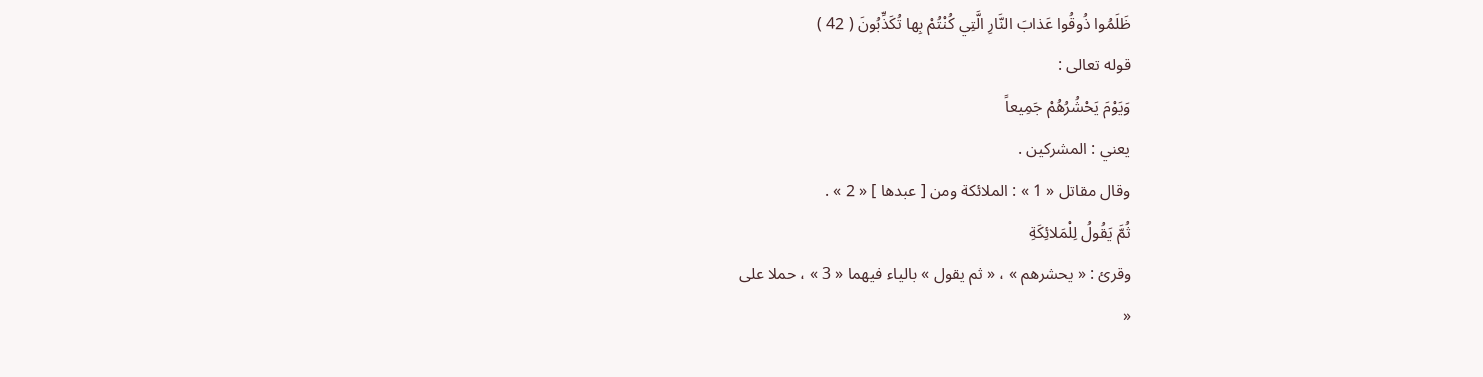ظَلَمُوا ذُوقُوا عَذابَ النَّارِ الَّتِي كُنْتُمْ بِها تُكَذِّبُونَ ( 42 )
قوله تعالى :
وَيَوْمَ يَحْشُرُهُمْ جَمِيعاً
يعني : المشركين .
وقال مقاتل « 1 » : الملائكة ومن [ عبدها ] « 2 » .
ثُمَّ يَقُولُ لِلْمَلائِكَةِ
وقرئ : « يحشرهم » ، « ثم يقول » بالياء فيهما « 3 » ، حملا على
«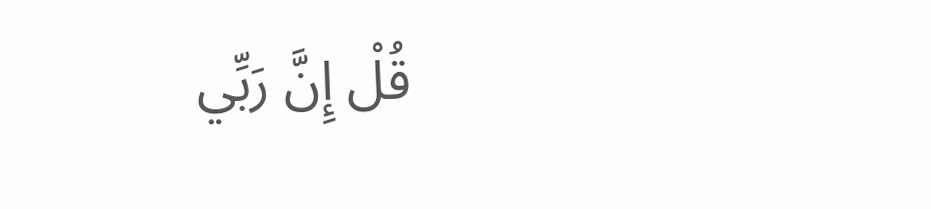قُلْ إِنَّ رَبِّي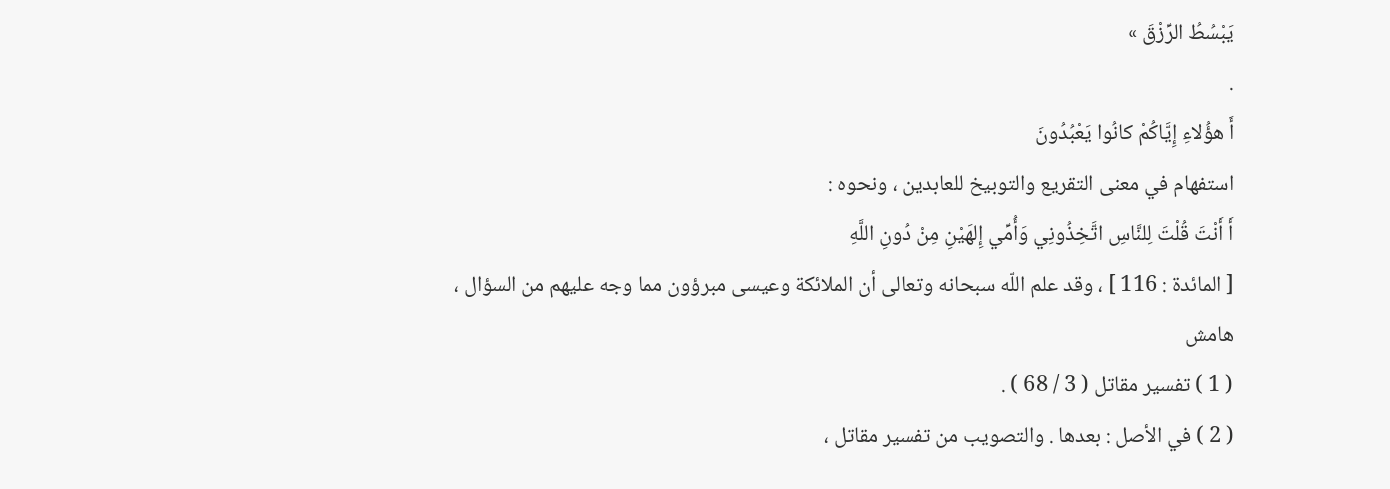يَبْسُطُ الرِّزْقَ »
.
أَ هؤُلاءِ إِيَّاكُمْ كانُوا يَعْبُدُونَ
استفهام في معنى التقريع والتوبيخ للعابدين ، ونحوه :
أَ أَنْتَ قُلْتَ لِلنَّاسِ اتَّخِذُونِي وَأُمِّي إِلهَيْنِ مِنْ دُونِ اللَّهِ
[ المائدة : 116 ] ، وقد علم اللّه سبحانه وتعالى أن الملائكة وعيسى مبرؤون مما وجه عليهم من السؤال ،
هامش
( 1 ) تفسير مقاتل ( 3 / 68 ) .
( 2 ) في الأصل : بعدها . والتصويب من تفسير مقاتل ،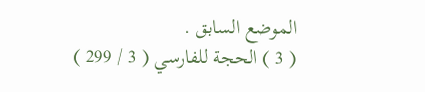الموضع السابق .
( 3 ) الحجة للفارسي ( 3 / 299 )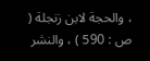، والحجة لابن زنجلة ( ص : 590 ) ، والنشر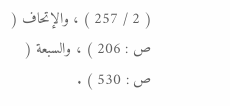( 2 / 257 ) ، والإتحاف ( ص : 206 ) ، والسبعة ( ص : 530 ) .